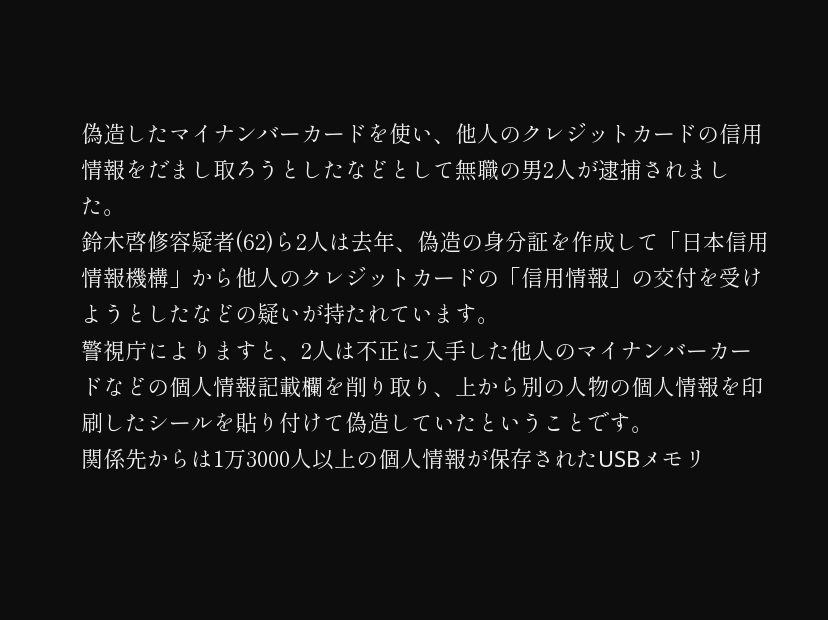偽造したマイナンバーカードを使い、他人のクレジットカードの信用情報をだまし取ろうとしたなどとして無職の男2人が逮捕されました。
鈴木啓修容疑者(62)ら2人は去年、偽造の身分証を作成して「日本信用情報機構」から他人のクレジットカードの「信用情報」の交付を受けようとしたなどの疑いが持たれています。
警視庁によりますと、2人は不正に入手した他人のマイナンバーカードなどの個人情報記載欄を削り取り、上から別の人物の個人情報を印刷したシールを貼り付けて偽造していたということです。
関係先からは1万3000人以上の個人情報が保存されたUSBメモリ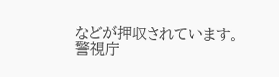などが押収されています。
警視庁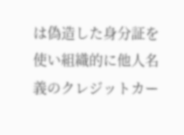は偽造した身分証を使い組織的に他人名義のクレジットカー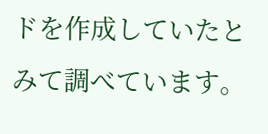ドを作成していたとみて調べています。